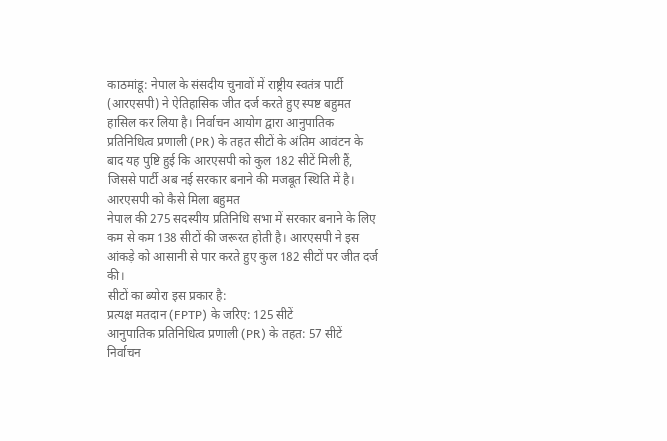काठमांडू: नेपाल के संसदीय चुनावों में राष्ट्रीय स्वतंत्र पार्टी (आरएसपी) ने ऐतिहासिक जीत दर्ज करते हुए स्पष्ट बहुमत हासिल कर लिया है। निर्वाचन आयोग द्वारा आनुपातिक प्रतिनिधित्व प्रणाली (PR) के तहत सीटों के अंतिम आवंटन के बाद यह पुष्टि हुई कि आरएसपी को कुल 182 सीटें मिली हैं, जिससे पार्टी अब नई सरकार बनाने की मजबूत स्थिति में है।
आरएसपी को कैसे मिला बहुमत
नेपाल की 275 सदस्यीय प्रतिनिधि सभा में सरकार बनाने के लिए कम से कम 138 सीटों की जरूरत होती है। आरएसपी ने इस आंकड़े को आसानी से पार करते हुए कुल 182 सीटों पर जीत दर्ज की।
सीटों का ब्योरा इस प्रकार है:
प्रत्यक्ष मतदान (FPTP) के जरिए: 125 सीटें
आनुपातिक प्रतिनिधित्व प्रणाली (PR) के तहत: 57 सीटें
निर्वाचन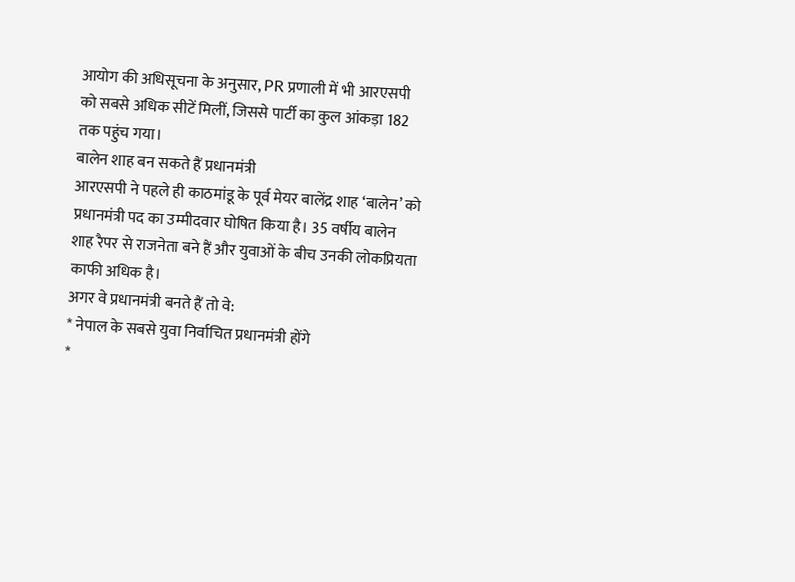आयोग की अधिसूचना के अनुसार, PR प्रणाली में भी आरएसपी को सबसे अधिक सीटें मिलीं, जिससे पार्टी का कुल आंकड़ा 182 तक पहुंच गया।
बालेन शाह बन सकते हैं प्रधानमंत्री
आरएसपी ने पहले ही काठमांडू के पूर्व मेयर बालेंद्र शाह ‘बालेन’ को प्रधानमंत्री पद का उम्मीदवार घोषित किया है। 35 वर्षीय बालेन शाह रैपर से राजनेता बने हैं और युवाओं के बीच उनकी लोकप्रियता काफी अधिक है।
अगर वे प्रधानमंत्री बनते हैं तो वे:
* नेपाल के सबसे युवा निर्वाचित प्रधानमंत्री होंगे
*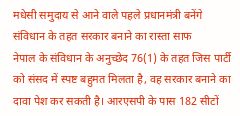मधेसी समुदाय से आने वाले पहले प्रधानमंत्री बनेंगे
संविधान के तहत सरकार बनाने का रास्ता साफ
नेपाल के संविधान के अनुच्छेद 76(1) के तहत जिस पार्टी को संसद में स्पष्ट बहुमत मिलता है, वह सरकार बनाने का दावा पेश कर सकती है। आरएसपी के पास 182 सीटों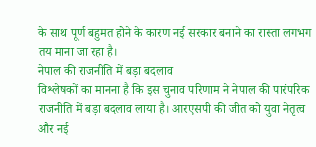के साथ पूर्ण बहुमत होने के कारण नई सरकार बनाने का रास्ता लगभग तय माना जा रहा है।
नेपाल की राजनीति में बड़ा बदलाव
विश्लेषकों का मानना है कि इस चुनाव परिणाम ने नेपाल की पारंपरिक राजनीति में बड़ा बदलाव लाया है। आरएसपी की जीत को युवा नेतृत्व और नई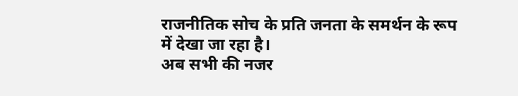राजनीतिक सोच के प्रति जनता के समर्थन के रूप में देखा जा रहा है।
अब सभी की नजर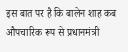इस बात पर है कि बालेन शाह कब औपचारिक रूप से प्रधानमंत्री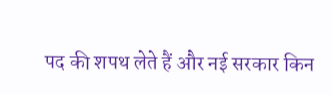पद की शपथ लेते हैं और नई सरकार किन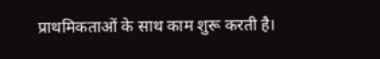प्राथमिकताओं के साथ काम शुरू करती है।